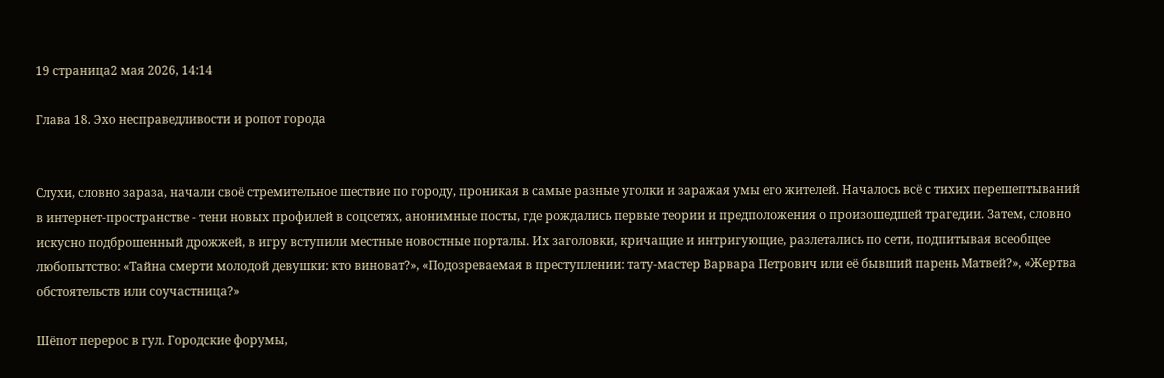19 страница2 мая 2026, 14:14

Глава 18. Эхо несправедливости и ропот города


Слухи, словно зараза, начали своё стремительное шествие по городу, проникая в самые разные уголки и заражая умы его жителей. Началось всё с тихих перешептываний в интернет-пространстве - тени новых профилей в соцсетях, анонимные посты, где рождались первые теории и предположения о произошедшей трагедии. Затем, словно искусно подброшенный дрожжей, в игру вступили местные новостные порталы. Их заголовки, кричащие и интригующие, разлетались по сети, подпитывая всеобщее любопытство: «Тайна смерти молодой девушки: кто виноват?», «Подозреваемая в преступлении: тату-мастер Варвара Петрович или её бывший парень Матвей?», «Жертва обстоятельств или соучастница?»

Шёпот перерос в гул. Городские форумы,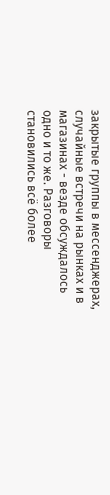закрытые группы в мессенджерах, случайные встречи на рынках и в магазинах - везде обсуждалось одно и то же. Разговоры становились всё более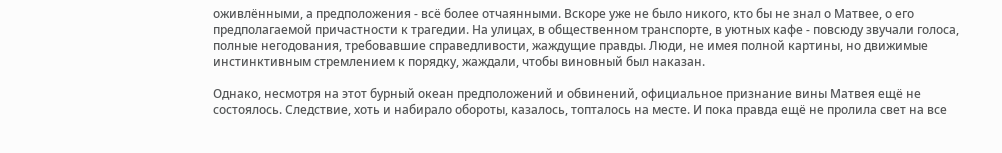оживлёнными, а предположения - всё более отчаянными. Вскоре уже не было никого, кто бы не знал о Матвее, о его предполагаемой причастности к трагедии. На улицах, в общественном транспорте, в уютных кафе - повсюду звучали голоса, полные негодования, требовавшие справедливости, жаждущие правды. Люди, не имея полной картины, но движимые инстинктивным стремлением к порядку, жаждали, чтобы виновный был наказан.

Однако, несмотря на этот бурный океан предположений и обвинений, официальное признание вины Матвея ещё не состоялось. Следствие, хоть и набирало обороты, казалось, топталось на месте. И пока правда ещё не пролила свет на все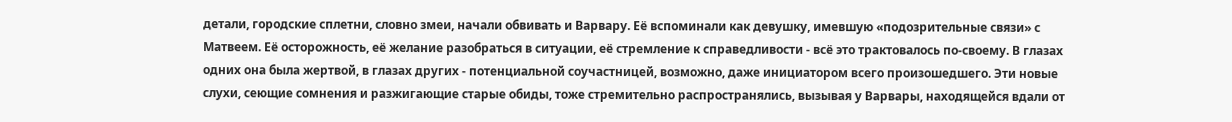детали, городские сплетни, словно змеи, начали обвивать и Варвару. Её вспоминали как девушку, имевшую «подозрительные связи» с Матвеем. Её осторожность, её желание разобраться в ситуации, её стремление к справедливости - всё это трактовалось по-своему. В глазах одних она была жертвой, в глазах других - потенциальной соучастницей, возможно, даже инициатором всего произошедшего. Эти новые слухи, сеющие сомнения и разжигающие старые обиды, тоже стремительно распространялись, вызывая у Варвары, находящейся вдали от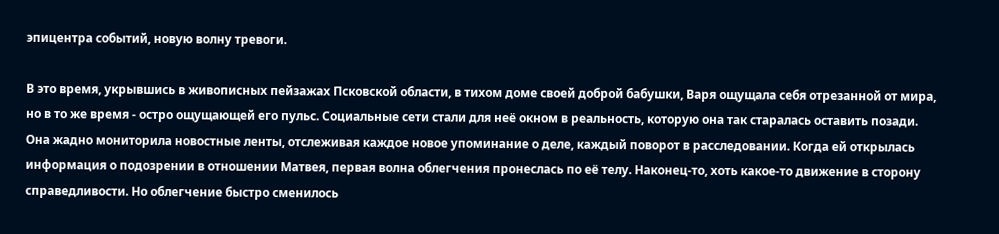эпицентра событий, новую волну тревоги.

В это время, укрывшись в живописных пейзажах Псковской области, в тихом доме своей доброй бабушки, Варя ощущала себя отрезанной от мира, но в то же время - остро ощущающей его пульс. Социальные сети стали для неё окном в реальность, которую она так старалась оставить позади. Она жадно мониторила новостные ленты, отслеживая каждое новое упоминание о деле, каждый поворот в расследовании. Когда ей открылась информация о подозрении в отношении Матвея, первая волна облегчения пронеслась по её телу. Наконец-то, хоть какое-то движение в сторону справедливости. Но облегчение быстро сменилось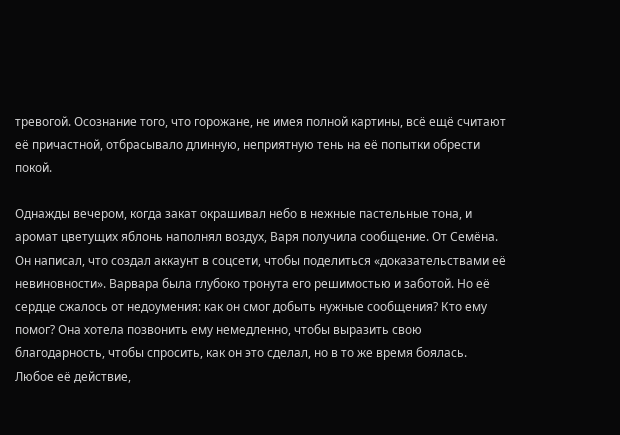тревогой. Осознание того, что горожане, не имея полной картины, всё ещё считают её причастной, отбрасывало длинную, неприятную тень на её попытки обрести покой.

Однажды вечером, когда закат окрашивал небо в нежные пастельные тона, и аромат цветущих яблонь наполнял воздух, Варя получила сообщение. От Семёна. Он написал, что создал аккаунт в соцсети, чтобы поделиться «доказательствами её невиновности». Варвара была глубоко тронута его решимостью и заботой. Но её сердце сжалось от недоумения: как он смог добыть нужные сообщения? Кто ему помог? Она хотела позвонить ему немедленно, чтобы выразить свою благодарность, чтобы спросить, как он это сделал, но в то же время боялась. Любое её действие,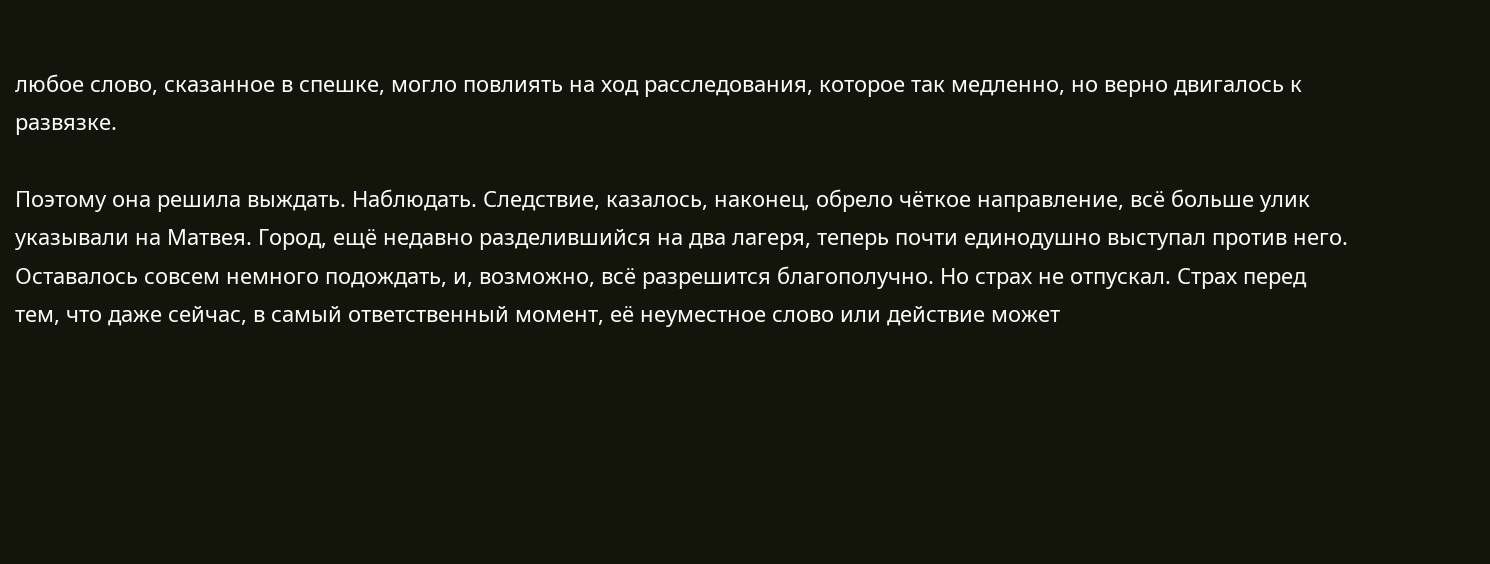любое слово, сказанное в спешке, могло повлиять на ход расследования, которое так медленно, но верно двигалось к развязке.

Поэтому она решила выждать. Наблюдать. Следствие, казалось, наконец, обрело чёткое направление, всё больше улик указывали на Матвея. Город, ещё недавно разделившийся на два лагеря, теперь почти единодушно выступал против него. Оставалось совсем немного подождать, и, возможно, всё разрешится благополучно. Но страх не отпускал. Страх перед тем, что даже сейчас, в самый ответственный момент, её неуместное слово или действие может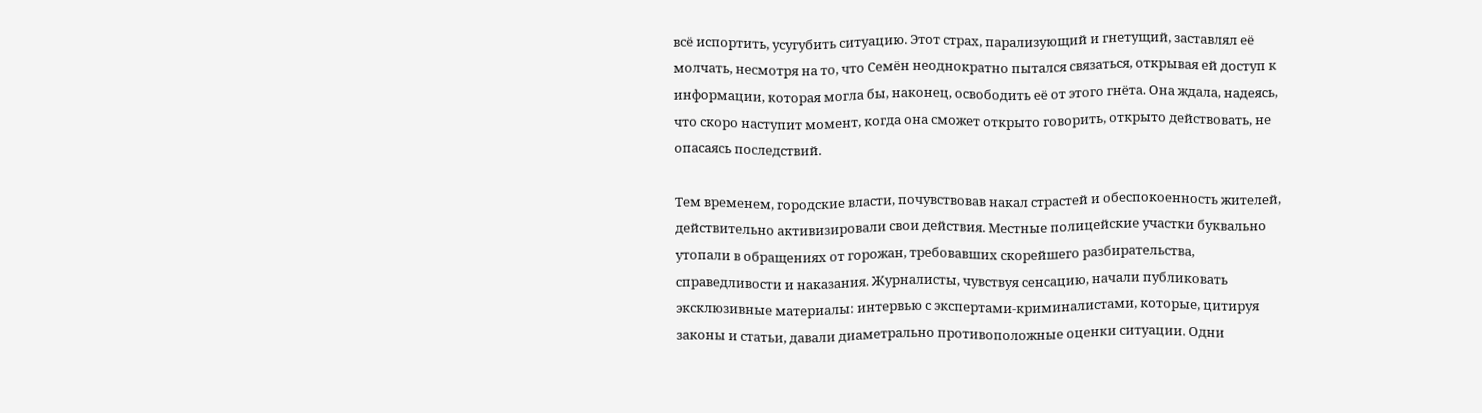всё испортить, усугубить ситуацию. Этот страх, парализующий и гнетущий, заставлял её молчать, несмотря на то, что Семён неоднократно пытался связаться, открывая ей доступ к информации, которая могла бы, наконец, освободить её от этого гнёта. Она ждала, надеясь, что скоро наступит момент, когда она сможет открыто говорить, открыто действовать, не опасаясь последствий.

Тем временем, городские власти, почувствовав накал страстей и обеспокоенность жителей, действительно активизировали свои действия. Местные полицейские участки буквально утопали в обращениях от горожан, требовавших скорейшего разбирательства, справедливости и наказания. Журналисты, чувствуя сенсацию, начали публиковать эксклюзивные материалы: интервью с экспертами-криминалистами, которые, цитируя законы и статьи, давали диаметрально противоположные оценки ситуации. Одни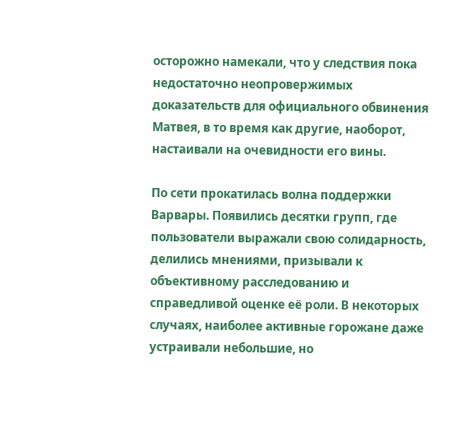осторожно намекали, что у следствия пока недостаточно неопровержимых доказательств для официального обвинения Матвея, в то время как другие, наоборот, настаивали на очевидности его вины.

По сети прокатилась волна поддержки Варвары. Появились десятки групп, где пользователи выражали свою солидарность, делились мнениями, призывали к объективному расследованию и справедливой оценке её роли. В некоторых случаях, наиболее активные горожане даже устраивали небольшие, но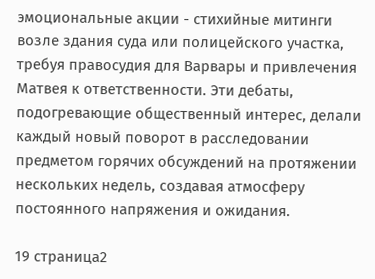эмоциональные акции - стихийные митинги возле здания суда или полицейского участка, требуя правосудия для Варвары и привлечения Матвея к ответственности. Эти дебаты, подогревающие общественный интерес, делали каждый новый поворот в расследовании предметом горячих обсуждений на протяжении нескольких недель, создавая атмосферу постоянного напряжения и ожидания.

19 страница2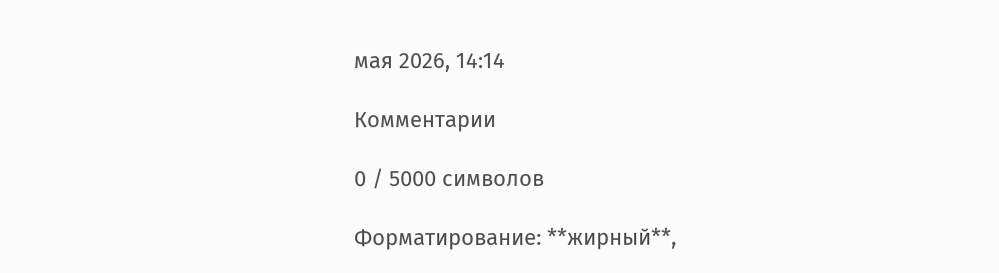мая 2026, 14:14

Комментарии

0 / 5000 символов

Форматирование: **жирный**,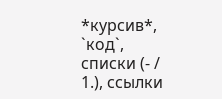*курсив*, `код`, списки (- / 1.), ссылки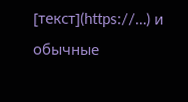[текст](https://…) и обычные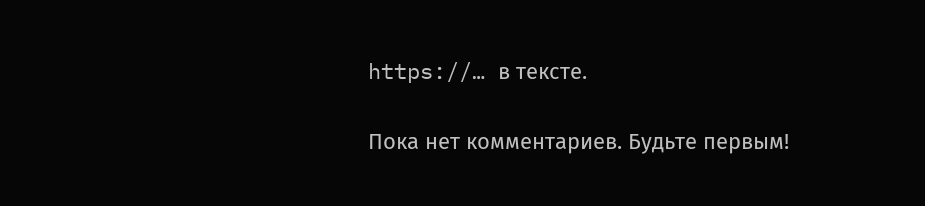https://… в тексте.

Пока нет комментариев. Будьте первым!